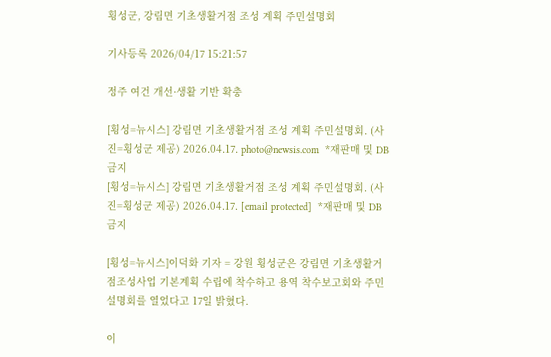횡성군, 강림면 기초생활거점 조성 계획 주민설명회

기사등록 2026/04/17 15:21:57

정주 여건 개선·생활 기반 확충

[횡성=뉴시스] 강림면 기초생활거점 조성 계획 주민설명회. (사진=횡성군 제공) 2026.04.17. photo@newsis.com  *재판매 및 DB 금지
[횡성=뉴시스] 강림면 기초생활거점 조성 계획 주민설명회. (사진=횡성군 제공) 2026.04.17. [email protected]  *재판매 및 DB 금지

[횡성=뉴시스]이덕화 기자 = 강원 횡성군은 강림면 기초생활거점조성사업 기본계획 수립에 착수하고 용역 착수보고회와 주민설명회를 열었다고 17일 밝혔다.

이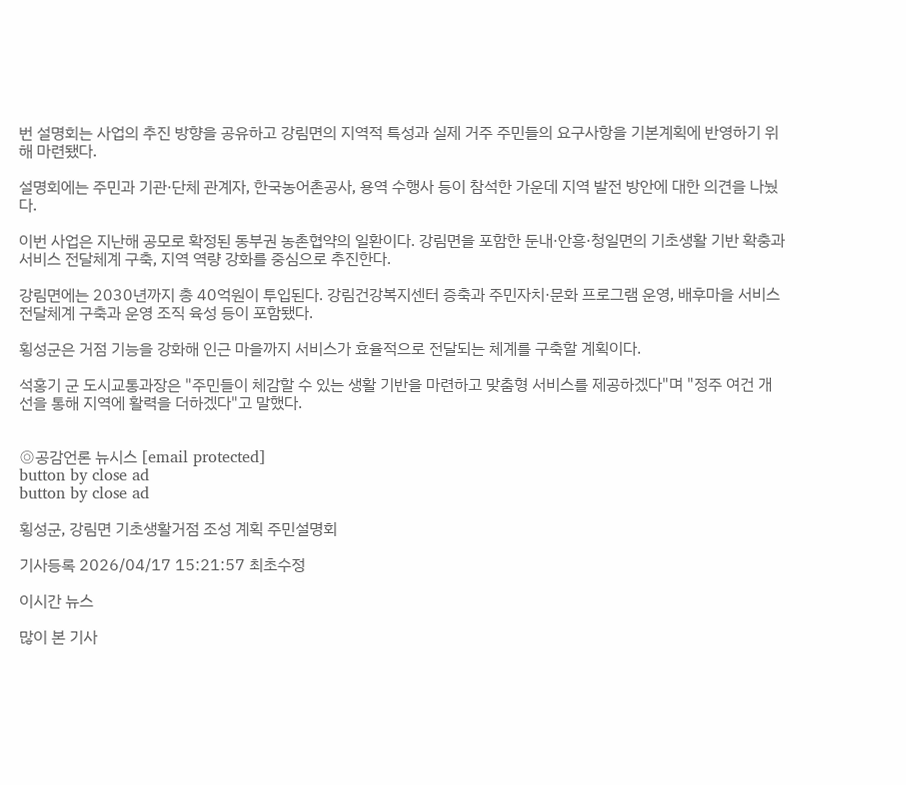번 설명회는 사업의 추진 방향을 공유하고 강림면의 지역적 특성과 실제 거주 주민들의 요구사항을 기본계획에 반영하기 위해 마련됐다.

설명회에는 주민과 기관·단체 관계자, 한국농어촌공사, 용역 수행사 등이 참석한 가운데 지역 발전 방안에 대한 의견을 나눴다.

이번 사업은 지난해 공모로 확정된 동부권 농촌협약의 일환이다. 강림면을 포함한 둔내·안흥·청일면의 기초생활 기반 확충과 서비스 전달체계 구축, 지역 역량 강화를 중심으로 추진한다.

강림면에는 2030년까지 총 40억원이 투입된다. 강림건강복지센터 증축과 주민자치·문화 프로그램 운영, 배후마을 서비스 전달체계 구축과 운영 조직 육성 등이 포함됐다.

횡성군은 거점 기능을 강화해 인근 마을까지 서비스가 효율적으로 전달되는 체계를 구축할 계획이다.

석홍기 군 도시교통과장은 "주민들이 체감할 수 있는 생활 기반을 마련하고 맞춤형 서비스를 제공하겠다"며 "정주 여건 개선을 통해 지역에 활력을 더하겠다"고 말했다.


◎공감언론 뉴시스 [email protected]
button by close ad
button by close ad

횡성군, 강림면 기초생활거점 조성 계획 주민설명회

기사등록 2026/04/17 15:21:57 최초수정

이시간 뉴스

많이 본 기사